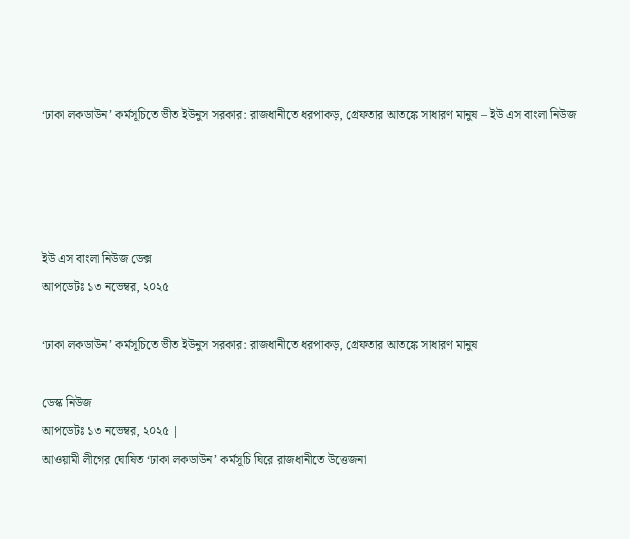‘ঢাকা লকডাউন’ কর্মসূচিতে ভীত ইউনুস সরকার: রাজধানীতে ধরপাকড়, গ্রেফতার আতঙ্কে সাধারণ মানুষ – ইউ এস বাংলা নিউজ




ইউ এস বাংলা নিউজ ডেক্স
আপডেটঃ ১৩ নভেম্বর, ২০২৫

‘ঢাকা লকডাউন’ কর্মসূচিতে ভীত ইউনুস সরকার: রাজধানীতে ধরপাকড়, গ্রেফতার আতঙ্কে সাধারণ মানুষ

ডেস্ক নিউজ
আপডেটঃ ১৩ নভেম্বর, ২০২৫ |
আওয়ামী লীগের ঘোষিত ‘ঢাকা লকডাউন’ কর্মসূচি ঘিরে রাজধানীতে উত্তেজনা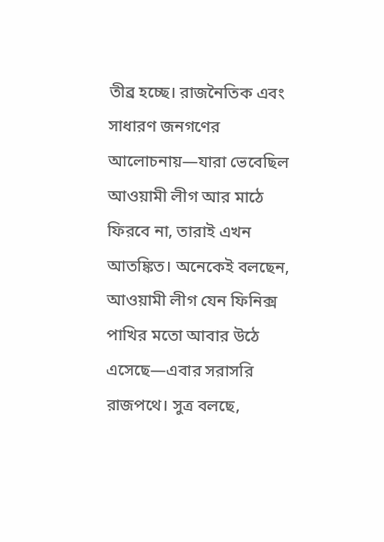তীব্র হচ্ছে। রাজনৈতিক এবং সাধারণ জনগণের আলোচনায়—যারা ভেবেছিল আওয়ামী লীগ আর মাঠে ফিরবে না, তারাই এখন আতঙ্কিত। অনেকেই বলছেন, আওয়ামী লীগ যেন ফিনিক্স পাখির মতো আবার উঠে এসেছে—এবার সরাসরি রাজপথে। সুত্র বলছে,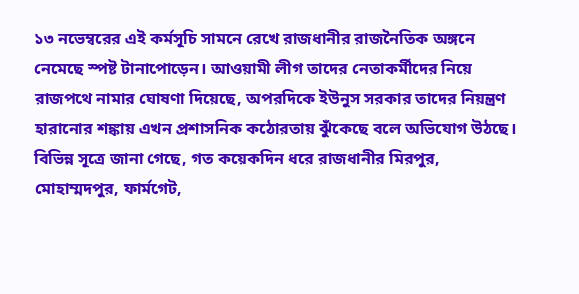১৩ নভেম্বরের এই কর্মসূচি সামনে রেখে রাজধানীর রাজনৈতিক অঙ্গনে নেমেছে স্পষ্ট টানাপোড়েন। আওয়ামী লীগ তাদের নেতাকর্মীদের নিয়ে রাজপথে নামার ঘোষণা দিয়েছে, অপরদিকে ইউনুস সরকার তাদের নিয়ন্ত্রণ হারানোর শঙ্কায় এখন প্রশাসনিক কঠোরতায় ঝুঁকেছে বলে অভিযোগ উঠছে। বিভিন্ন সূত্রে জানা গেছে, গত কয়েকদিন ধরে রাজধানীর মিরপুর, মোহাম্মদপুর, ফার্মগেট,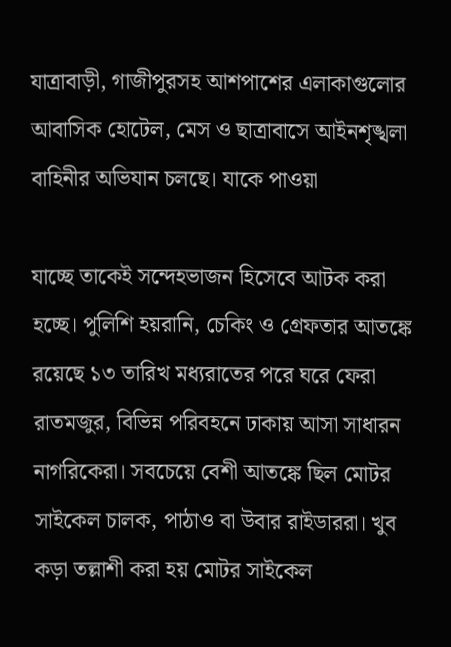যাত্রাবাড়ী, গাজীপুরসহ আশপাশের এলাকাগুলোর আবাসিক হোটেল, মেস ও ছাত্রাবাসে আইনশৃঙ্খলা বাহিনীর অভিযান চলছে। যাকে পাওয়া

যাচ্ছে তাকেই সন্দেহভাজন হিসেবে আটক করা হচ্ছে। পুলিশি হয়রানি, চেকিং ও গ্রেফতার আতঙ্কে রয়েছে ১৩ তারিখ মধ্যরাতের পরে ঘরে ফেরা রাতমজুর, বিভিন্ন পরিবহনে ঢাকায় আসা সাধারন নাগরিকেরা। সবচেয়ে বেশী আতঙ্কে ছিল মোটর সাইকেল চালক, পাঠাও বা উবার রাইডাররা। খুব কড়া তল্লাশী করা হয় মোটর সাইকেল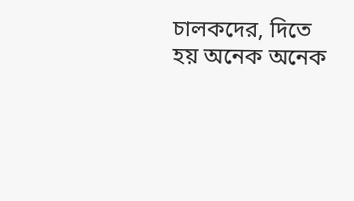চালকদের, দিতে হয় অনেক অনেক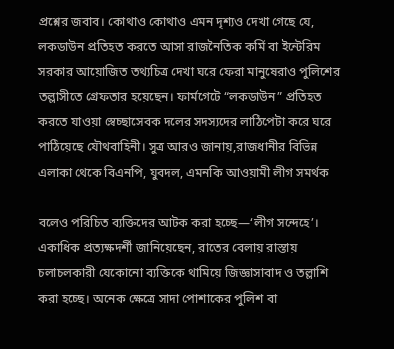প্রশ্নের জবাব। কোথাও কোথাও এমন দৃশ্যও দেখা গেছে যে, লকডাউন প্রতিহত করতে আসা রাজনৈতিক কর্মি বা ইন্টেরিম সরকার আয়োজিত তথ্যচিত্র দেখা ঘরে ফেরা মানুষেরাও পুলিশের তল্লাসীতে গ্রেফতার হয়েছেন। ফার্মগেটে “লকডাউন” প্রতিহত করতে যাওয়া স্বেচ্ছাসেবক দলের সদস্যদের লাঠিপেটা করে ঘরে পাঠিয়েছে যৌথবাহিনী। সুত্র আরও জানায়,রাজধানীর বিভিন্ন এলাকা থেকে বিএনপি, যুবদল, এমনকি আওয়ামী লীগ সমর্থক

বলেও পরিচিত ব্যক্তিদের আটক করা হচ্ছে—‘লীগ সন্দেহে’। একাধিক প্রত্যক্ষদর্শী জানিয়েছেন, রাতের বেলায় রাস্তায় চলাচলকারী যেকোনো ব্যক্তিকে থামিয়ে জিজ্ঞাসাবাদ ও তল্লাশি করা হচ্ছে। অনেক ক্ষেত্রে সাদা পোশাকের পুলিশ বা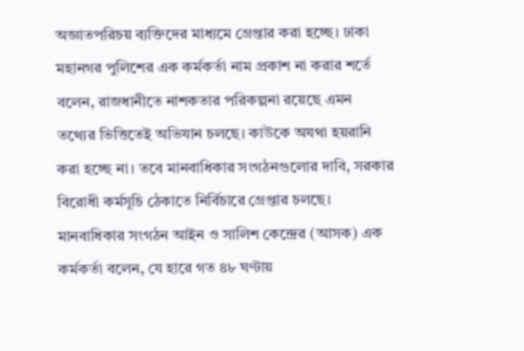অজ্ঞাতপরিচয় ব্যক্তিদের মাধ্যমে গ্রেপ্তার করা হচ্ছে। ঢাকা মহানগর পুলিশের এক কর্মকর্তা নাম প্রকাশ না করার শর্তে বলেন, রাজধানীতে নাশকতার পরিকল্পনা রয়েছে এমন তথ্যের ভিত্তিতেই অভিযান চলছে। কাউকে অযথা হয়রানি করা হচ্ছে না। তবে মানবাধিকার সংগঠনগুলোর দাবি, সরকার বিরোধী কর্মসূচি ঠেকাতে নির্বিচারে গ্রেপ্তার চলছে। মানবাধিকার সংগঠন আইন ও সালিশ কেন্দ্রের (আসক) এক কর্মকর্তা বলেন, যে হারে গত ৪৮ ঘণ্টায়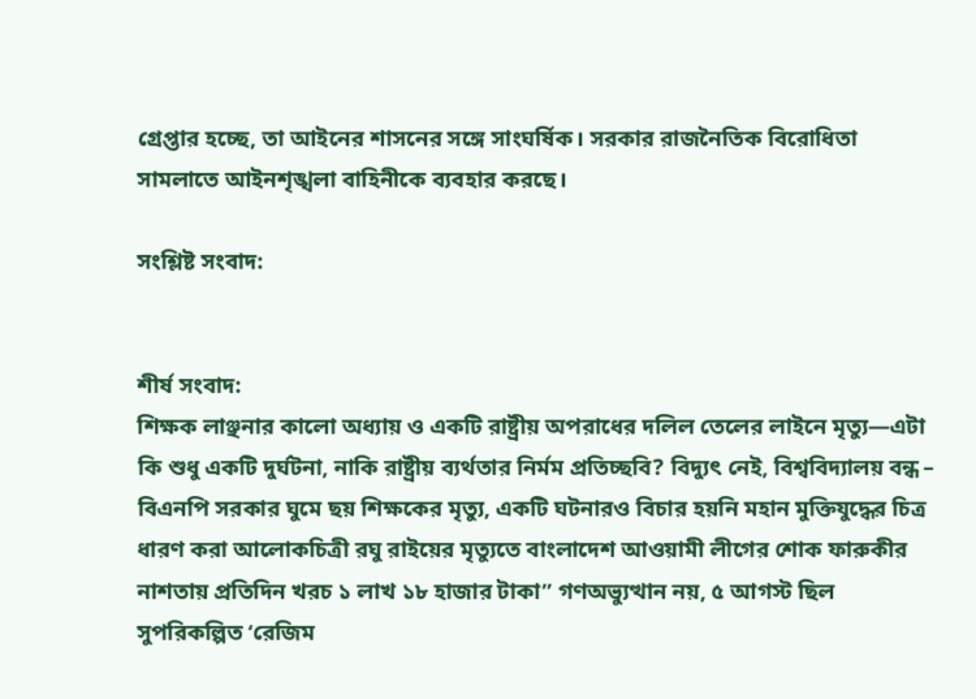গ্রেপ্তার হচ্ছে, তা আইনের শাসনের সঙ্গে সাংঘর্ষিক। সরকার রাজনৈতিক বিরোধিতা সামলাতে আইনশৃঙ্খলা বাহিনীকে ব্যবহার করছে।

সংশ্লিষ্ট সংবাদ:


শীর্ষ সংবাদ:
শিক্ষক লাঞ্ছনার কালো অধ্যায় ও একটি রাষ্ট্রীয় অপরাধের দলিল তেলের লাইনে মৃত্যু—এটা কি শুধু একটি দুর্ঘটনা, নাকি রাষ্ট্রীয় ব্যর্থতার নির্মম প্রতিচ্ছবি? বিদ্যুৎ নেই, বিশ্ববিদ্যালয় বন্ধ – বিএনপি সরকার ঘুমে ছয় শিক্ষকের মৃত্যু, একটি ঘটনারও বিচার হয়নি মহান মুক্তিযুদ্ধের চিত্র ধারণ করা আলোকচিত্রী রঘু রাইয়ের মৃত্যুতে বাংলাদেশ আওয়ামী লীগের শোক ফারুকীর নাশতায় প্রতিদিন খরচ ১ লাখ ১৮ হাজার টাকা” গণঅভ্যুত্থান নয়, ৫ আগস্ট ছিল সুপরিকল্পিত ‘রেজিম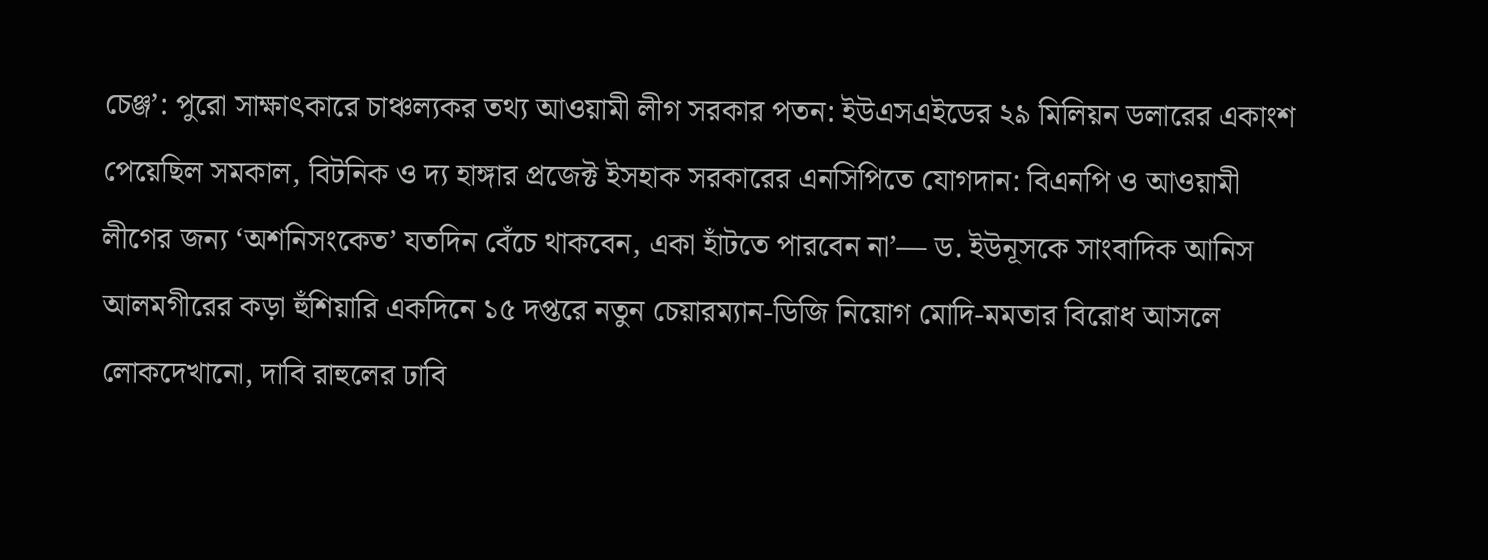চেঞ্জ’: পুরো সাক্ষাৎকারে চাঞ্চল্যকর তথ্য আওয়ামী লীগ সরকার পতন: ইউএসএইডের ২৯ মিলিয়ন ডলারের একাংশ পেয়েছিল সমকাল, বিটনিক ও দ্য হাঙ্গার প্রজেক্ট ইসহাক সরকারের এনসিপিতে যোগদান: বিএনপি ও আওয়ামী লীগের জন্য ‘অশনিসংকেত’ যতদিন বেঁচে থাকবেন, একা হাঁটতে পারবেন না’— ড. ইউনূসকে সাংবাদিক আনিস আলমগীরের কড়া হুঁশিয়ারি একদিনে ১৫ দপ্তরে নতুন চেয়ারম্যান-ডিজি নিয়োগ মোদি-মমতার বিরোধ আসলে লোকদেখানো, দাবি রাহুলের ঢাবি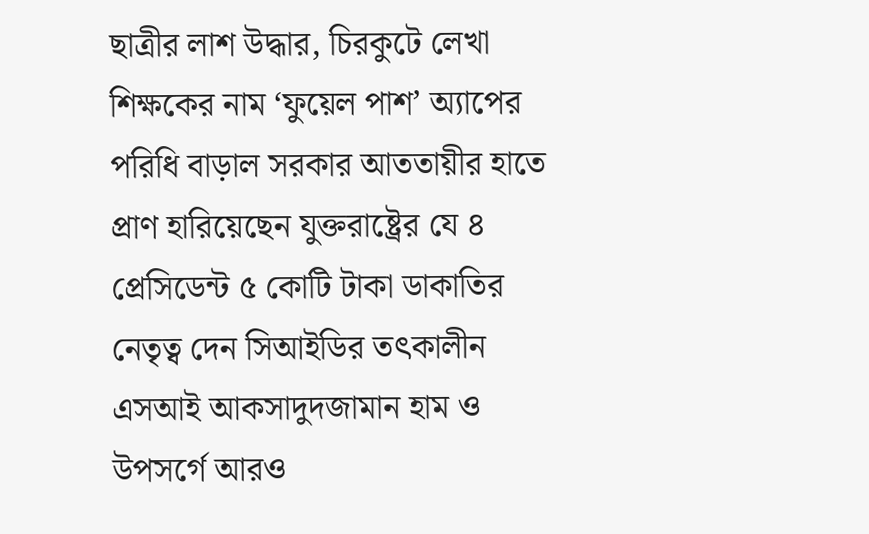ছাত্রীর লাশ উদ্ধার, চিরকুটে লেখা শিক্ষকের নাম ‘ফুয়েল পাশ’ অ্যাপের পরিধি বাড়াল সরকার আততায়ীর হাতে প্রাণ হারিয়েছেন যুক্তরাষ্ট্রের যে ৪ প্রেসিডেন্ট ৫ কোটি টাকা ডাকাতির নেতৃত্ব দেন সিআইডির তৎকালীন এসআই আকসাদুদজামান হাম ও উপসর্গে আরও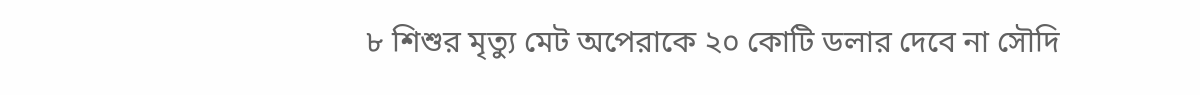৮ শিশুর মৃত্যু মেট অপেরাকে ২০ কোটি ডলার দেবে না সৌদি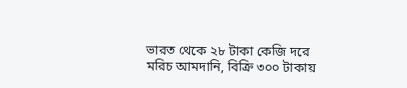ভারত থেকে ২৮ টাকা কেজি দরে মরিচ আমদানি, বিক্রি ৩০০ টাকায়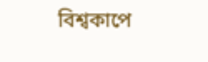বিশ্বকাপে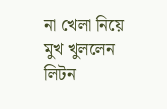না খেলা নিয়ে মুখ খুললেন লিটন